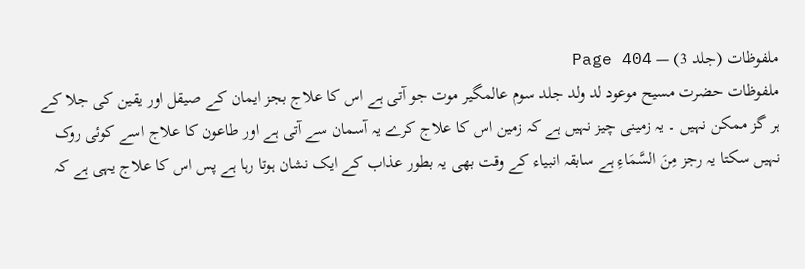ملفوظات (جلد 3) — Page 404
ملفوظات حضرت مسیح موعود لد ولد جلد سوم عالمگیر موت جو آتی ہے اس کا علاج بجز ایمان کے صیقل اور یقین کی جلا کے ہر گز ممکن نہیں ۔ یہ زمینی چیز نہیں ہے کہ زمین اس کا علاج کرے یہ آسمان سے آتی ہے اور طاعون کا علاج اسے کوئی روک نہیں سکتا یہ رجز مِنَ السَّمَاءِ ہے سابقہ انبیاء کے وقت بھی یہ بطور عذاب کے ایک نشان ہوتا رہا ہے پس اس کا علاج یہی ہے کہ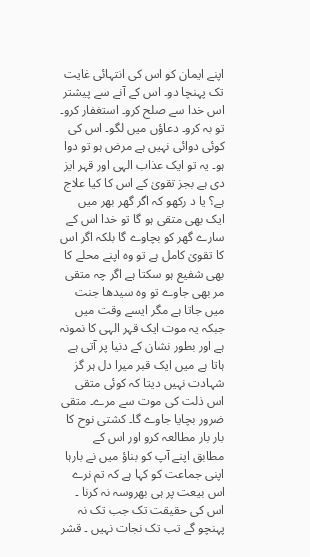اپنے ایمان کو اس کی انتہائی غایت تک پہنچا دو۔ اس کے آنے سے پیشتر اس خدا سے صلح کرو۔ استغفار کرو۔ تو بہ کرو۔ دعاؤں میں لگو۔ اس کی کوئی دوائی نہیں ہے مرض ہو تو دوا ہو۔ یہ تو ایک عذاب الہی اور قہر ایز دی ہے بجز تقویٰ کے اس کا کیا علاج ہے؟ یا د رکھو کہ اگر گھر بھر میں ایک بھی متقی ہو گا تو خدا اس کے سارے گھر کو بچاوے گا بلکہ اگر اس کا تقویٰ کامل ہے تو وہ اپنے محلے کا بھی شفیع ہو سکتا ہے اگر چہ متقی مر بھی جاوے تو وہ سیدھا جنت میں جاتا ہے مگر ایسے وقت میں جبکہ یہ موت ایک قہر الہی کا نمونہ ہے اور بطور نشان کے دنیا پر آتی ہے ہاتا ہے میں ایک قبر میرا دل ہر گز شہادت نہیں دیتا کہ کوئی متقی اس ذلت کی موت سے مرے۔ متقی ضرور بچایا جاوے گا۔ کشتی نوح کا بار بار مطالعہ کرو اور اس کے مطابق اپنے آپ کو بناؤ میں نے بارہا اپنی جماعت کو کہا ہے کہ تم نرے اس بیعت پر ہی بھروسہ نہ کرنا ۔ اس کی حقیقت تک جب تک نہ پہنچو گے تب تک نجات نہیں ۔ قشر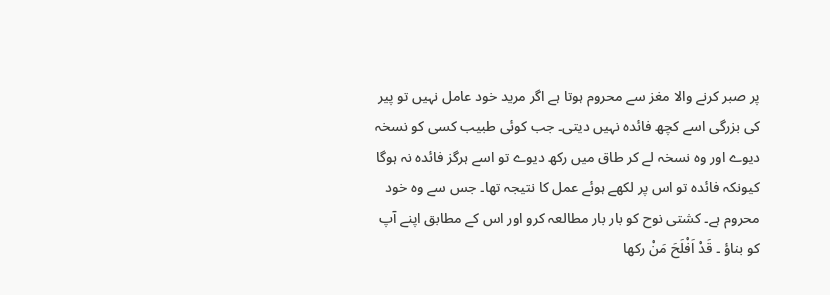پر صبر کرنے والا مغز سے محروم ہوتا ہے اگر مرید خود عامل نہیں تو پیر کی بزرگی اسے کچھ فائدہ نہیں دیتی۔ جب کوئی طبیب کسی کو نسخہ دیوے اور وہ نسخہ لے کر طاق میں رکھ دیوے تو اسے ہرگز فائدہ نہ ہوگا کیونکہ فائدہ تو اس پر لکھے ہوئے عمل کا نتیجہ تھا۔ جس سے وہ خود محروم ہے۔ کشتی نوح کو بار بار مطالعہ کرو اور اس کے مطابق اپنے آپ کو بناؤ ۔ قَدْ اَفْلَحَ مَنْ ركها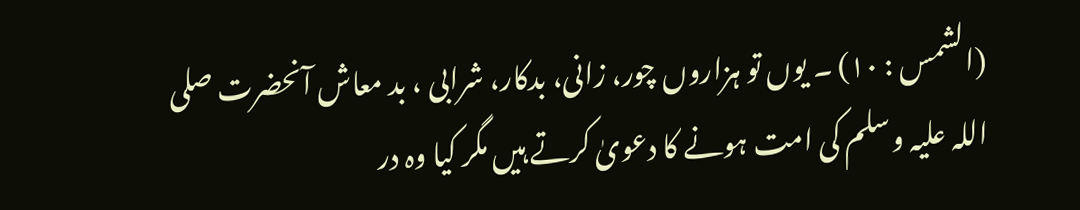(الشمس : ١٠) ۔ یوں تو ہزاروں چور، زانی، بدکار، شرابی ، بد معاش آنحضرت صلی اللہ علیہ وسلم کی امت ہونے کا دعویٰ کرتے ہیں مگر کیا وہ در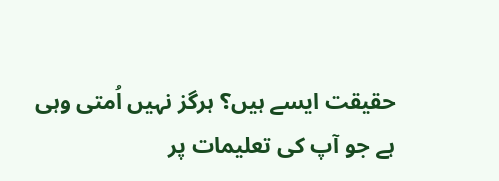حقیقت ایسے ہیں؟ ہرگز نہیں اُمتی وہی ہے جو آپ کی تعلیمات پر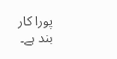پورا کار بند ہے۔